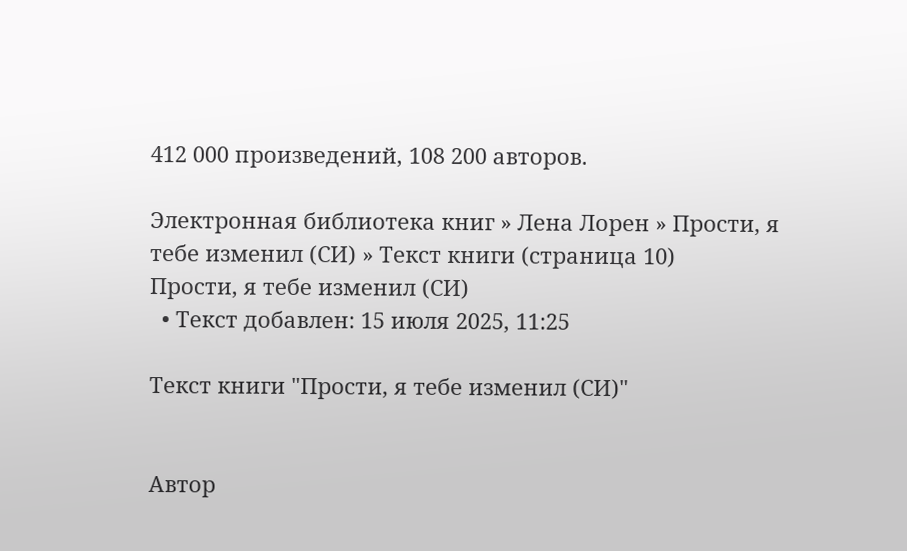412 000 произведений, 108 200 авторов.

Электронная библиотека книг » Лена Лорен » Прости, я тебе изменил (СИ) » Текст книги (страница 10)
Прости, я тебе изменил (СИ)
  • Текст добавлен: 15 июля 2025, 11:25

Текст книги "Прости, я тебе изменил (СИ)"


Автор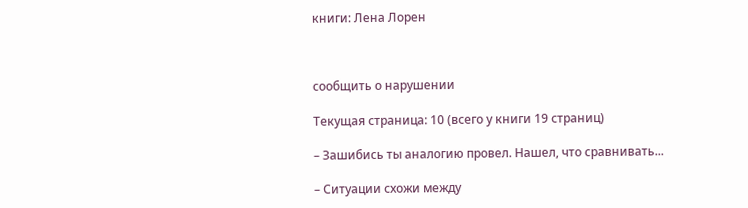книги: Лена Лорен



сообщить о нарушении

Текущая страница: 10 (всего у книги 19 страниц)

– Зашибись ты аналогию провел. Нашел, что сравнивать...

– Ситуации схожи между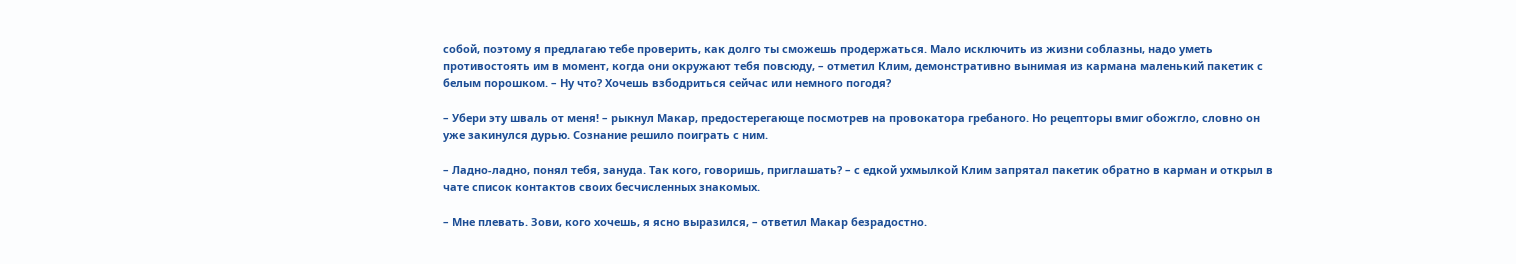собой, поэтому я предлагаю тебе проверить, как долго ты сможешь продержаться. Мало исключить из жизни соблазны, надо уметь противостоять им в момент, когда они окружают тебя повсюду, – отметил Клим, демонстративно вынимая из кармана маленький пакетик с белым порошком. – Ну что? Хочешь взбодриться сейчас или немного погодя?

– Убери эту шваль от меня! – рыкнул Макар, предостерегающе посмотрев на провокатора гребаного. Но рецепторы вмиг обожгло, словно он уже закинулся дурью. Сознание решило поиграть с ним.

– Ладно-ладно, понял тебя, зануда. Так кого, говоришь, приглашать? – с едкой ухмылкой Клим запрятал пакетик обратно в карман и открыл в чате список контактов своих бесчисленных знакомых.

– Мне плевать. Зови, кого хочешь, я ясно выразился, – ответил Макар безрадостно.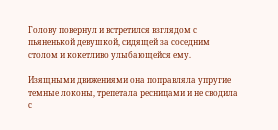Голову повернул и встретился взглядом с пьяненькой девушкой, сидящей за соседним столом и кокетливо улыбающейся ему.

Изящными движениями она поправляла упругие темные локоны, трепетала ресницами и не сводила с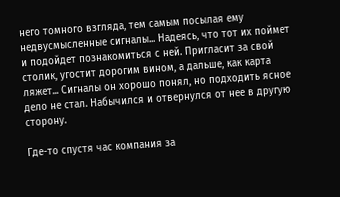него томного взгляда, тем самым посылая ему недвусмысленные сигналы... Надеясь, что тот их поймет и подойдет познакомиться с ней. Пригласит за свой столик, угостит дорогим вином, а дальше, как карта ляжет... Сигналы он хорошо понял, но подходить ясное дело не стал. Набычился и отвернулся от нее в другую сторону.

Где-то спустя час компания за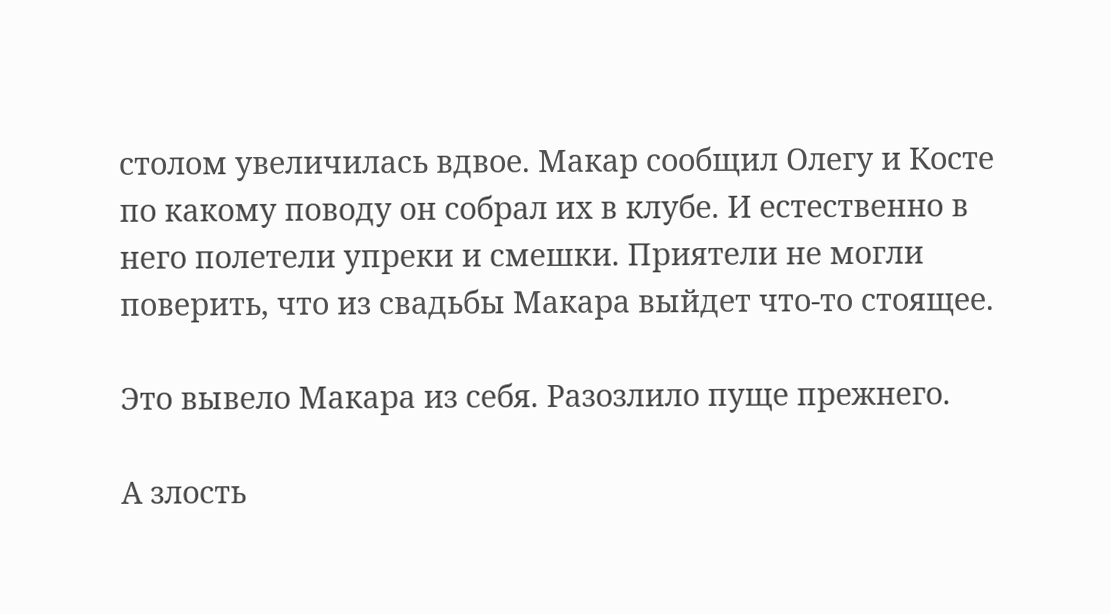столом увеличилась вдвое. Макар сообщил Олегу и Косте по какому поводу он собрал их в клубе. И естественно в него полетели упреки и смешки. Приятели не могли поверить, что из свадьбы Макара выйдет что-то стоящее.

Это вывело Макара из себя. Разозлило пуще прежнего.

А злость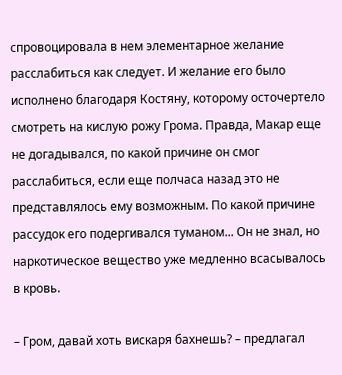спровоцировала в нем элементарное желание расслабиться как следует. И желание его было исполнено благодаря Костяну, которому осточертело смотреть на кислую рожу Грома. Правда, Макар еще не догадывался, по какой причине он смог расслабиться, если еще полчаса назад это не представлялось ему возможным. По какой причине рассудок его подергивался туманом... Он не знал, но наркотическое вещество уже медленно всасывалось в кровь.

– Гром, давай хоть вискаря бахнешь? – предлагал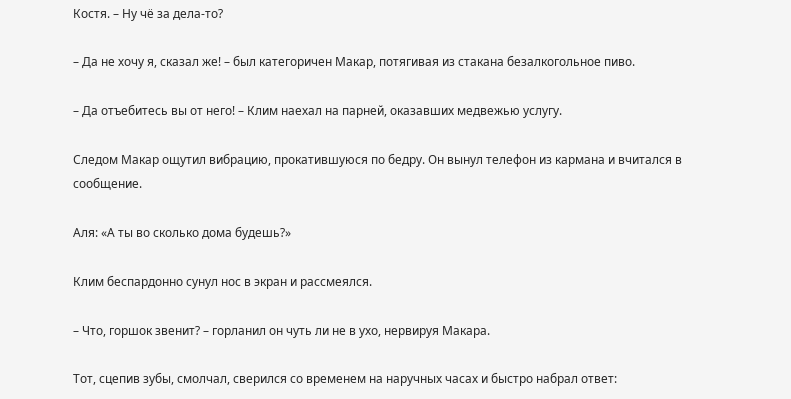Костя. – Ну чё за дела-то?

– Да не хочу я, сказал же! – был категоричен Макар, потягивая из стакана безалкогольное пиво.

– Да отъебитесь вы от него! – Клим наехал на парней, оказавших медвежью услугу.

Следом Макар ощутил вибрацию, прокатившуюся по бедру. Он вынул телефон из кармана и вчитался в сообщение.

Аля: «А ты во сколько дома будешь?»

Клим беспардонно сунул нос в экран и рассмеялся.

– Что, горшок звенит? – горланил он чуть ли не в ухо, нервируя Макара.

Тот, сцепив зубы, смолчал, сверился со временем на наручных часах и быстро набрал ответ: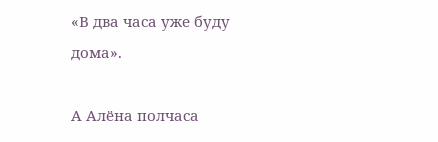«В два часа уже буду дома».

А Алёна полчаса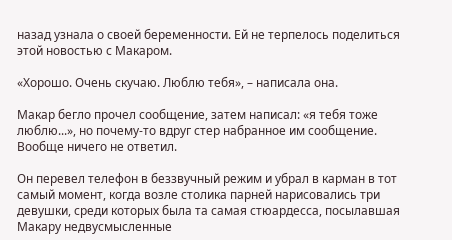назад узнала о своей беременности. Ей не терпелось поделиться этой новостью с Макаром.

«Хорошо. Очень скучаю. Люблю тебя», – написала она.

Макар бегло прочел сообщение, затем написал: «я тебя тоже люблю...», но почему-то вдруг стер набранное им сообщение. Вообще ничего не ответил.

Он перевел телефон в беззвучный режим и убрал в карман в тот самый момент, когда возле столика парней нарисовались три девушки, среди которых была та самая стюардесса, посылавшая Макару недвусмысленные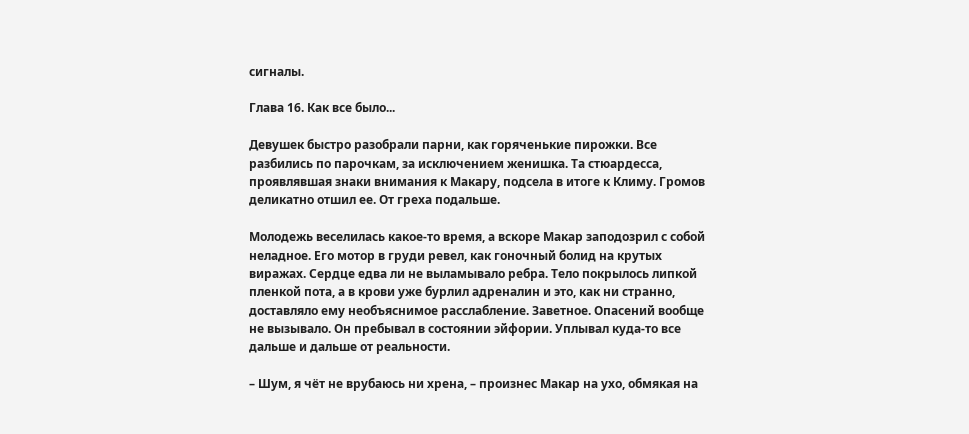сигналы.

Глава 16. Как все было...

Девушек быстро разобрали парни, как горяченькие пирожки. Все разбились по парочкам, за исключением женишка. Та стюардесса, проявлявшая знаки внимания к Макару, подсела в итоге к Климу. Громов деликатно отшил ее. От греха подальше.

Молодежь веселилась какое-то время, а вскоре Макар заподозрил с собой неладное. Его мотор в груди ревел, как гоночный болид на крутых виражах. Сердце едва ли не выламывало ребра. Тело покрылось липкой пленкой пота, а в крови уже бурлил адреналин и это, как ни странно, доставляло ему необъяснимое расслабление. Заветное. Опасений вообще не вызывало. Он пребывал в состоянии эйфории. Уплывал куда-то все дальше и дальше от реальности.

– Шум, я чёт не врубаюсь ни хрена, – произнес Макар на ухо, обмякая на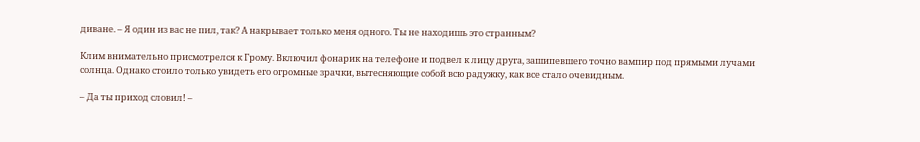диване. – Я один из вас не пил, так? А накрывает только меня одного. Ты не находишь это странным?

Клим внимательно присмотрелся к Грому. Включил фонарик на телефоне и подвел к лицу друга, зашипевшего точно вампир под прямыми лучами солнца. Однако стоило только увидеть его огромные зрачки, вытесняющие собой всю радужку, как все стало очевидным.

– Да ты приход словил! –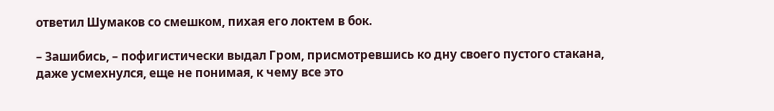ответил Шумаков со смешком, пихая его локтем в бок.

– Зашибись, – пофигистически выдал Гром, присмотревшись ко дну своего пустого стакана, даже усмехнулся, еще не понимая, к чему все это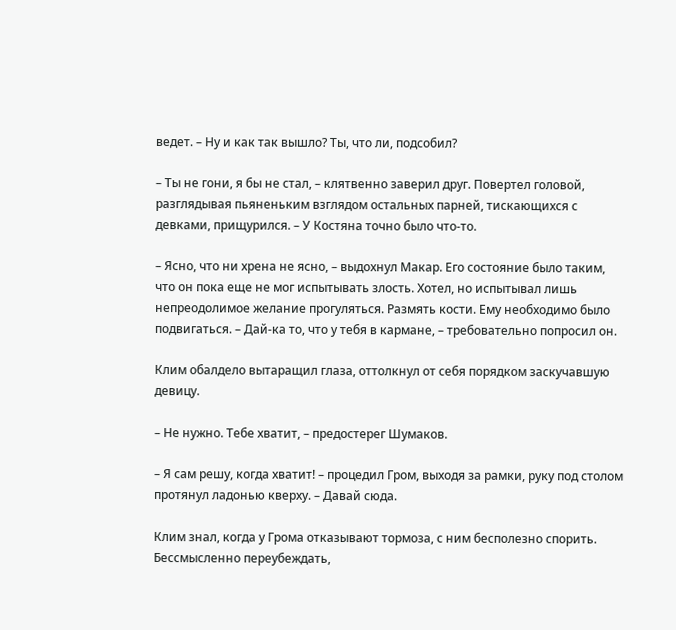ведет. – Ну и как так вышло? Ты, что ли, подсобил?

– Ты не гони, я бы не стал, – клятвенно заверил друг. Повертел головой, разглядывая пьяненьким взглядом остальных парней, тискающихся с девками, прищурился. – У Костяна точно было что-то.

– Ясно, что ни хрена не ясно, – выдохнул Макар. Его состояние было таким, что он пока еще не мог испытывать злость. Хотел, но испытывал лишь непреодолимое желание прогуляться. Размять кости. Ему необходимо было подвигаться. – Дай-ка то, что у тебя в кармане, – требовательно попросил он.

Клим обалдело вытаращил глаза, оттолкнул от себя порядком заскучавшую девицу.

– Не нужно. Тебе хватит, – предостерег Шумаков.

– Я сам решу, когда хватит! – процедил Гром, выходя за рамки, руку под столом протянул ладонью кверху. – Давай сюда.

Клим знал, когда у Грома отказывают тормоза, с ним бесполезно спорить. Бессмысленно переубеждать,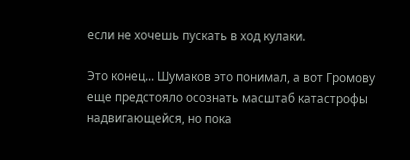если не хочешь пускать в ход кулаки.

Это конец... Шумаков это понимал, а вот Громову еще предстояло осознать масштаб катастрофы надвигающейся, но пока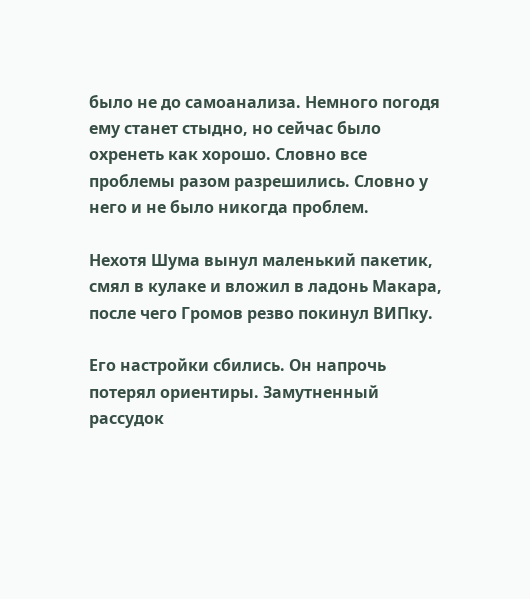было не до самоанализа. Немного погодя ему станет стыдно, но сейчас было охренеть как хорошо. Словно все проблемы разом разрешились. Словно у него и не было никогда проблем.

Нехотя Шума вынул маленький пакетик, смял в кулаке и вложил в ладонь Макара, после чего Громов резво покинул ВИПку.

Его настройки сбились. Он напрочь потерял ориентиры. Замутненный рассудок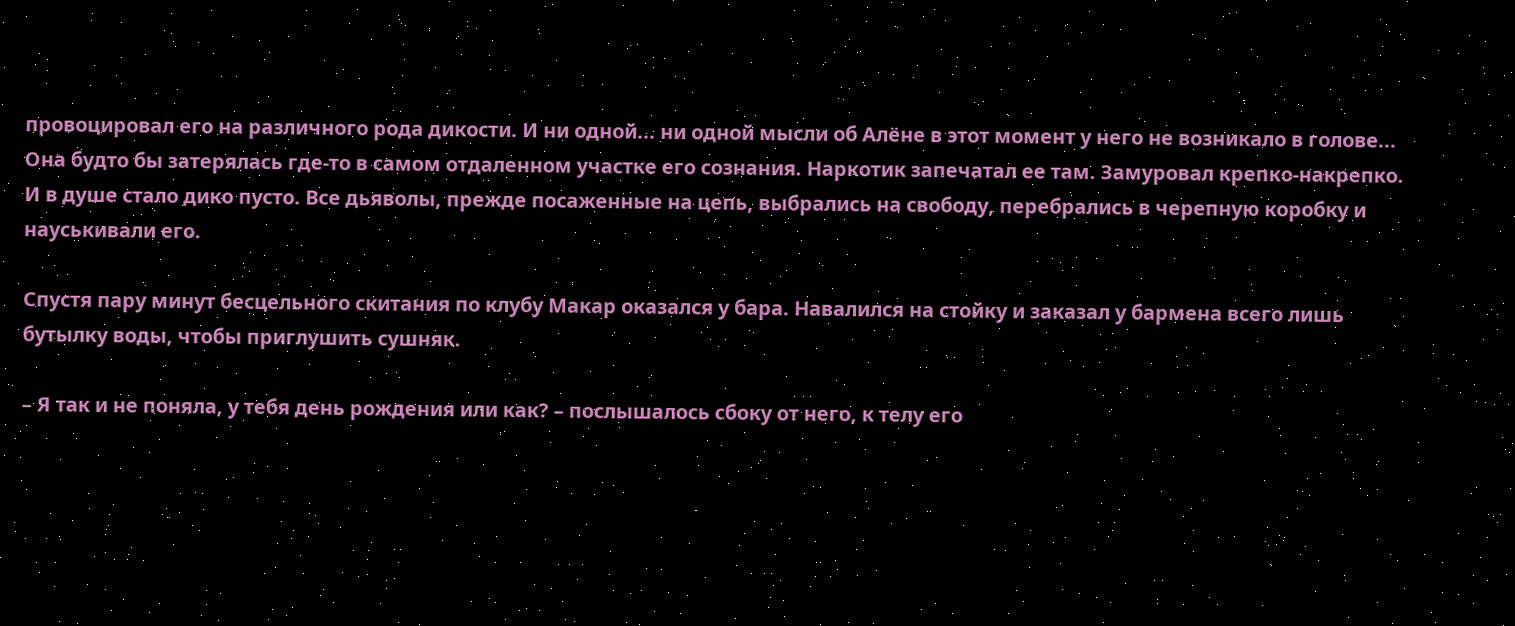провоцировал его на различного рода дикости. И ни одной... ни одной мысли об Алёне в этот момент у него не возникало в голове... Она будто бы затерялась где-то в самом отдаленном участке его сознания. Наркотик запечатал ее там. Замуровал крепко-накрепко. И в душе стало дико пусто. Все дьяволы, прежде посаженные на цепь, выбрались на свободу, перебрались в черепную коробку и науськивали его.

Спустя пару минут бесцельного скитания по клубу Макар оказался у бара. Навалился на стойку и заказал у бармена всего лишь бутылку воды, чтобы приглушить сушняк.

– Я так и не поняла, у тебя день рождения или как? – послышалось сбоку от него, к телу его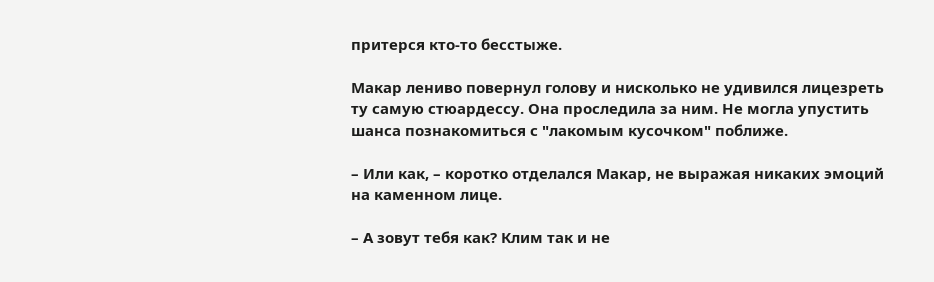притерся кто-то бесстыже.

Макар лениво повернул голову и нисколько не удивился лицезреть ту самую стюардессу. Она проследила за ним. Не могла упустить шанса познакомиться с "лакомым кусочком" поближе.

– Или как, – коротко отделался Макар, не выражая никаких эмоций на каменном лице.

– А зовут тебя как? Клим так и не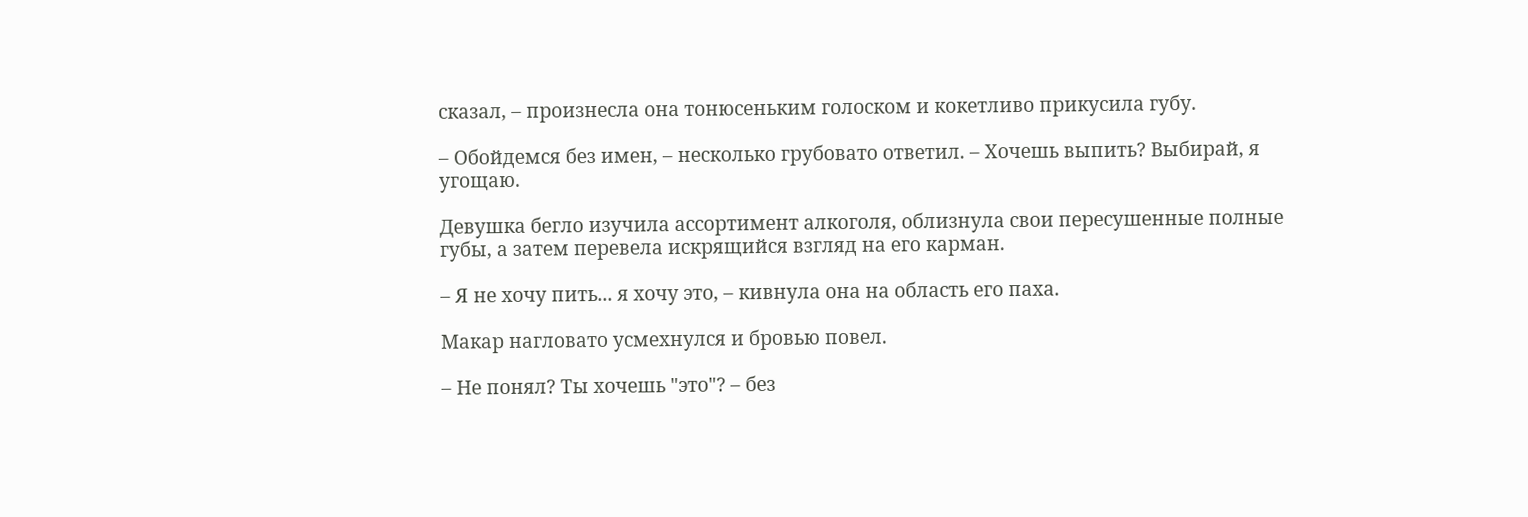сказал, – произнесла она тонюсеньким голоском и кокетливо прикусила губу.

– Обойдемся без имен, – несколько грубовато ответил. – Хочешь выпить? Выбирай, я угощаю.

Девушка бегло изучила ассортимент алкоголя, облизнула свои пересушенные полные губы, а затем перевела искрящийся взгляд на его карман.

– Я не хочу пить... я хочу это, – кивнула она на область его паха.

Макар нагловато усмехнулся и бровью повел.

– Не понял? Ты хочешь "это"? – без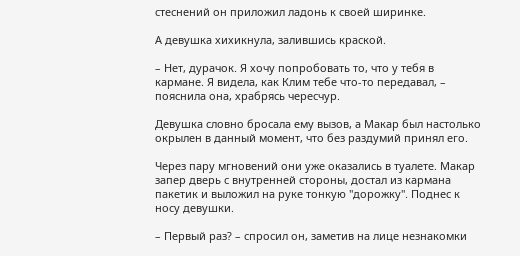стеснений он приложил ладонь к своей ширинке.

А девушка хихикнула, залившись краской.

– Нет, дурачок. Я хочу попробовать то, что у тебя в кармане. Я видела, как Клим тебе что-то передавал, – пояснила она, храбрясь чересчур.

Девушка словно бросала ему вызов, а Макар был настолько окрылен в данный момент, что без раздумий принял его.

Через пару мгновений они уже оказались в туалете. Макар запер дверь с внутренней стороны, достал из кармана пакетик и выложил на руке тонкую "дорожку". Поднес к носу девушки.

– Первый раз? – спросил он, заметив на лице незнакомки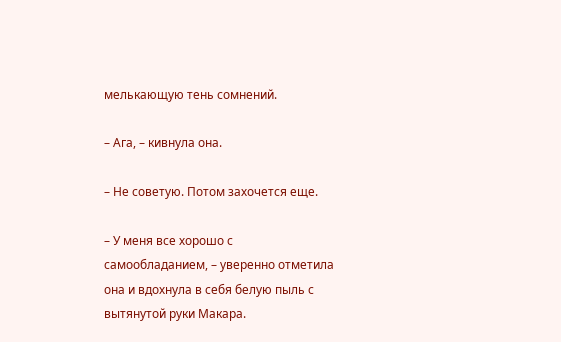мелькающую тень сомнений.

– Ага, – кивнула она.

– Не советую. Потом захочется еще.

– У меня все хорошо с самообладанием, – уверенно отметила она и вдохнула в себя белую пыль с вытянутой руки Макара.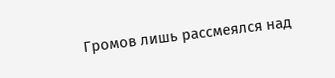Громов лишь рассмеялся над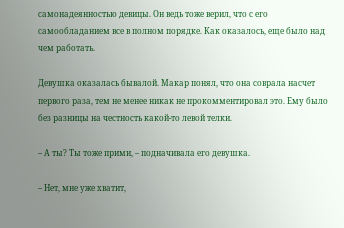самонадеянностью девицы. Он ведь тоже верил, что с его самообладанием все в полном порядке. Как оказалось, еще было над чем работать.

Девушка оказалась бывалой. Макар понял, что она соврала насчет первого раза, тем не менее никак не прокомментировал это. Ему было без разницы на честность какой-то левой телки.

– А ты? Ты тоже прими, – подначивала его девушка.

– Нет, мне уже хватит,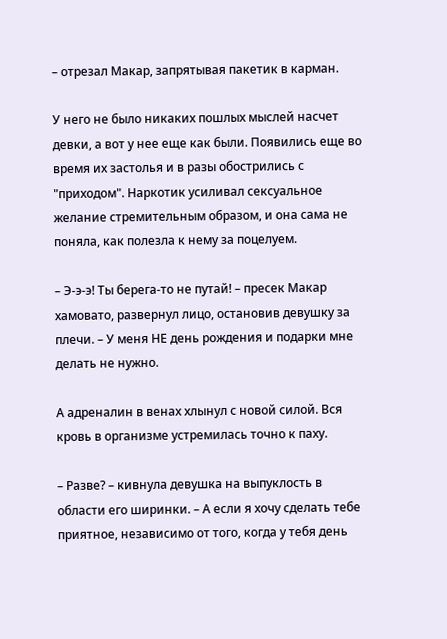– отрезал Макар, запрятывая пакетик в карман.

У него не было никаких пошлых мыслей насчет девки, а вот у нее еще как были. Появились еще во время их застолья и в разы обострились с "приходом". Наркотик усиливал сексуальное желание стремительным образом, и она сама не поняла, как полезла к нему за поцелуем.

– Э-э-э! Ты берега-то не путай! – пресек Макар хамовато, развернул лицо, остановив девушку за плечи. – У меня НЕ день рождения и подарки мне делать не нужно.

А адреналин в венах хлынул с новой силой. Вся кровь в организме устремилась точно к паху.

– Разве? – кивнула девушка на выпуклость в области его ширинки. – А если я хочу сделать тебе приятное, независимо от того, когда у тебя день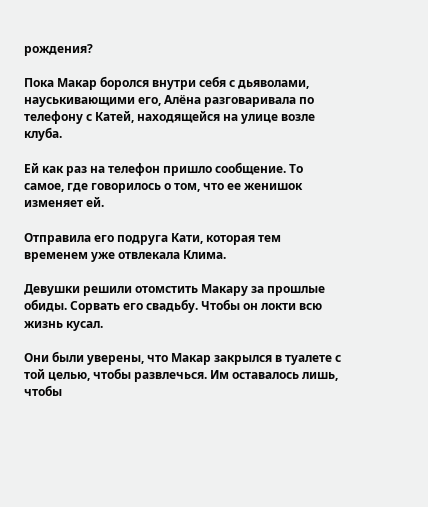рождения?

Пока Макар боролся внутри себя с дьяволами, науськивающими его, Алёна разговаривала по телефону с Катей, находящейся на улице возле клуба.

Ей как раз на телефон пришло сообщение. То самое, где говорилось о том, что ее женишок изменяет ей.

Отправила его подруга Кати, которая тем временем уже отвлекала Клима.

Девушки решили отомстить Макару за прошлые обиды. Сорвать его свадьбу. Чтобы он локти всю жизнь кусал.

Они были уверены, что Макар закрылся в туалете с той целью, чтобы развлечься. Им оставалось лишь, чтобы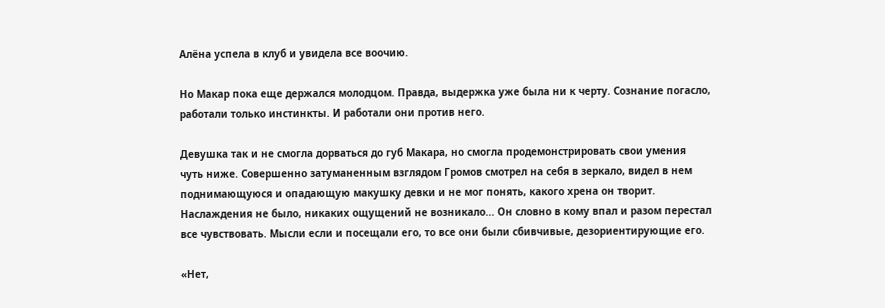Алёна успела в клуб и увидела все воочию.

Но Макар пока еще держался молодцом. Правда, выдержка уже была ни к черту. Сознание погасло, работали только инстинкты. И работали они против него.

Девушка так и не смогла дорваться до губ Макара, но смогла продемонстрировать свои умения чуть ниже. Совершенно затуманенным взглядом Громов смотрел на себя в зеркало, видел в нем поднимающуюся и опадающую макушку девки и не мог понять, какого хрена он творит. Наслаждения не было, никаких ощущений не возникало... Он словно в кому впал и разом перестал все чувствовать. Мысли если и посещали его, то все они были сбивчивые, дезориентирующие его.

«Нет,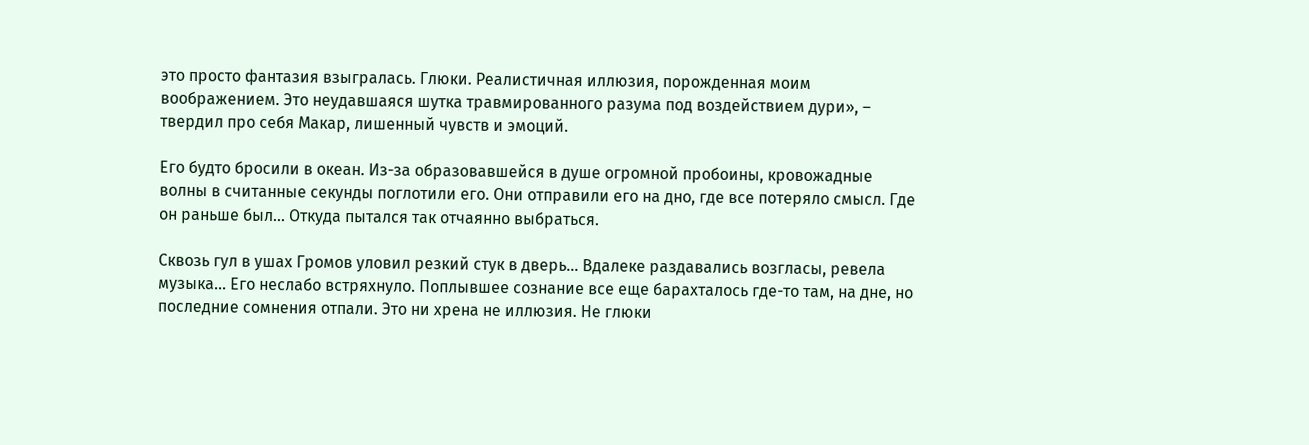это просто фантазия взыгралась. Глюки. Реалистичная иллюзия, порожденная моим воображением. Это неудавшаяся шутка травмированного разума под воздействием дури», – твердил про себя Макар, лишенный чувств и эмоций.

Его будто бросили в океан. Из-за образовавшейся в душе огромной пробоины, кровожадные волны в считанные секунды поглотили его. Они отправили его на дно, где все потеряло смысл. Где он раньше был... Откуда пытался так отчаянно выбраться.

Сквозь гул в ушах Громов уловил резкий стук в дверь... Вдалеке раздавались возгласы, ревела музыка... Его неслабо встряхнуло. Поплывшее сознание все еще барахталось где-то там, на дне, но последние сомнения отпали. Это ни хрена не иллюзия. Не глюки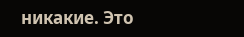никакие. Это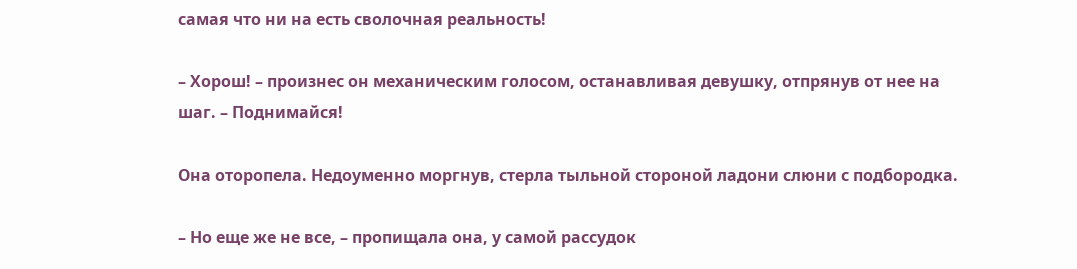самая что ни на есть сволочная реальность!

– Хорош! – произнес он механическим голосом, останавливая девушку, отпрянув от нее на шаг. – Поднимайся!

Она оторопела. Недоуменно моргнув, стерла тыльной стороной ладони слюни с подбородка.

– Но еще же не все, – пропищала она, у самой рассудок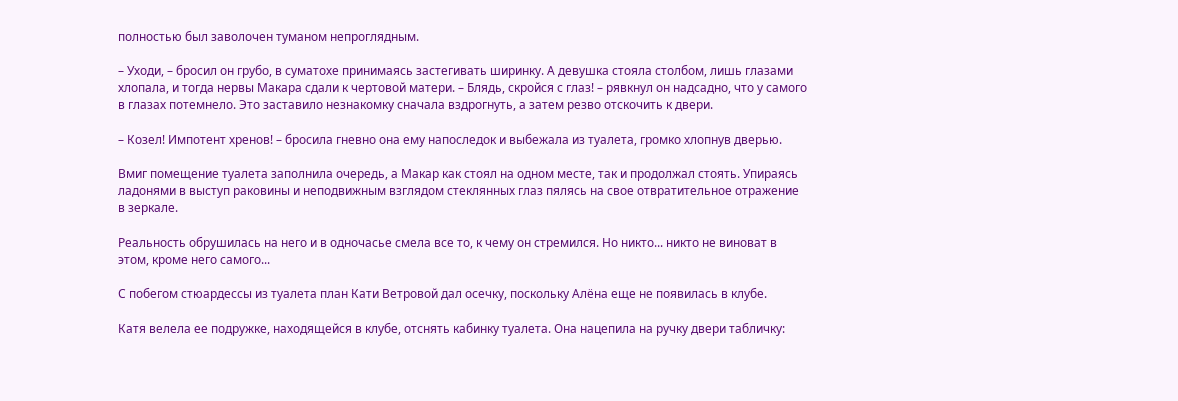полностью был заволочен туманом непроглядным.

– Уходи, – бросил он грубо, в суматохе принимаясь застегивать ширинку. А девушка стояла столбом, лишь глазами хлопала, и тогда нервы Макара сдали к чертовой матери. – Блядь, скройся с глаз! – рявкнул он надсадно, что у самого в глазах потемнело. Это заставило незнакомку сначала вздрогнуть, а затем резво отскочить к двери.

– Козел! Импотент хренов! – бросила гневно она ему напоследок и выбежала из туалета, громко хлопнув дверью.

Вмиг помещение туалета заполнила очередь, а Макар как стоял на одном месте, так и продолжал стоять. Упираясь ладонями в выступ раковины и неподвижным взглядом стеклянных глаз пялясь на свое отвратительное отражение в зеркале.

Реальность обрушилась на него и в одночасье смела все то, к чему он стремился. Но никто... никто не виноват в этом, кроме него самого...

С побегом стюардессы из туалета план Кати Ветровой дал осечку, поскольку Алёна еще не появилась в клубе.

Катя велела ее подружке, находящейся в клубе, отснять кабинку туалета. Она нацепила на ручку двери табличку: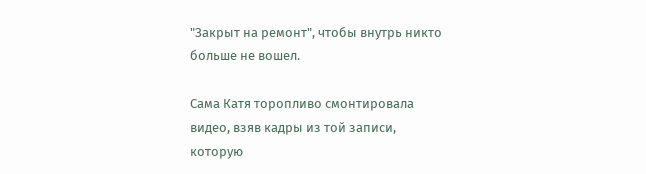"Закрыт на ремонт", чтобы внутрь никто больше не вошел.

Сама Катя торопливо смонтировала видео, взяв кадры из той записи, которую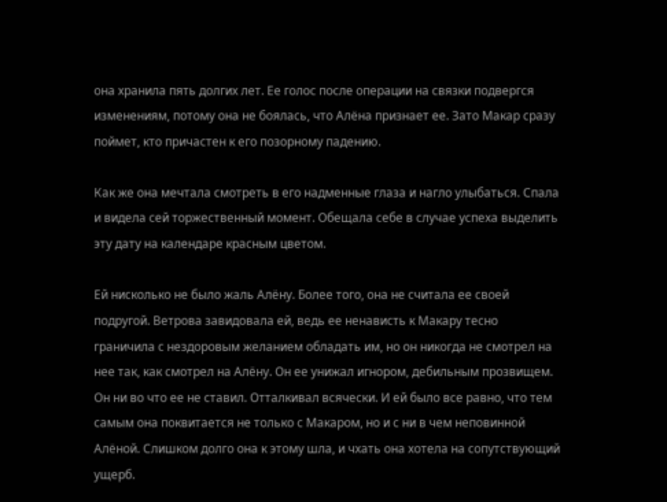она хранила пять долгих лет. Ее голос после операции на связки подвергся изменениям, потому она не боялась, что Алёна признает ее. Зато Макар сразу поймет, кто причастен к его позорному падению.

Как же она мечтала смотреть в его надменные глаза и нагло улыбаться. Спала и видела сей торжественный момент. Обещала себе в случае успеха выделить эту дату на календаре красным цветом.

Ей нисколько не было жаль Алёну. Более того, она не считала ее своей подругой. Ветрова завидовала ей, ведь ее ненависть к Макару тесно граничила с нездоровым желанием обладать им, но он никогда не смотрел на нее так, как смотрел на Алёну. Он ее унижал игнором, дебильным прозвищем. Он ни во что ее не ставил. Отталкивал всячески. И ей было все равно, что тем самым она поквитается не только с Макаром, но и с ни в чем неповинной Алёной. Слишком долго она к этому шла, и чхать она хотела на сопутствующий ущерб.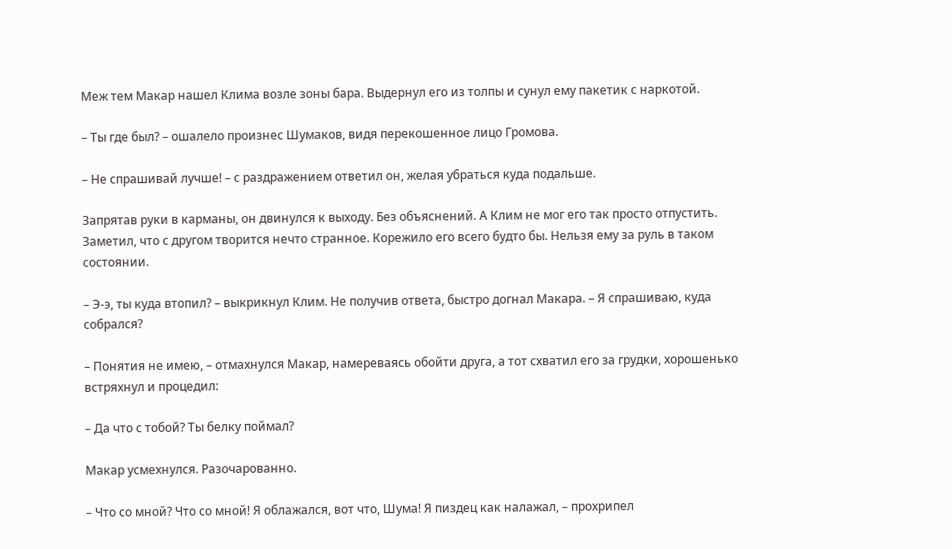Меж тем Макар нашел Клима возле зоны бара. Выдернул его из толпы и сунул ему пакетик с наркотой.

– Ты где был? – ошалело произнес Шумаков, видя перекошенное лицо Громова.

– Не спрашивай лучше! – с раздражением ответил он, желая убраться куда подальше.

Запрятав руки в карманы, он двинулся к выходу. Без объяснений. А Клим не мог его так просто отпустить. Заметил, что с другом творится нечто странное. Корежило его всего будто бы. Нельзя ему за руль в таком состоянии.

– Э-э, ты куда втопил? – выкрикнул Клим. Не получив ответа, быстро догнал Макара. – Я спрашиваю, куда собрался?

– Понятия не имею, – отмахнулся Макар, намереваясь обойти друга, а тот схватил его за грудки, хорошенько встряхнул и процедил:

– Да что с тобой? Ты белку поймал?

Макар усмехнулся. Разочарованно.

– Что со мной? Что со мной! Я облажался, вот что, Шума! Я пиздец как налажал, – прохрипел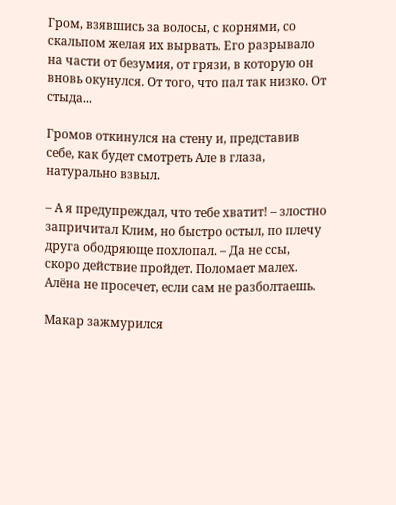Гром, взявшись за волосы, с корнями, со скальпом желая их вырвать. Его разрывало на части от безумия, от грязи, в которую он вновь окунулся. От того, что пал так низко. От стыда...

Громов откинулся на стену и, представив себе, как будет смотреть Але в глаза, натурально взвыл.

– А я предупреждал, что тебе хватит! – злостно запричитал Клим, но быстро остыл, по плечу друга ободряюще похлопал. – Да не ссы, скоро действие пройдет. Поломает малех. Алёна не просечет, если сам не разболтаешь.

Макар зажмурился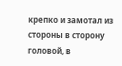крепко и замотал из стороны в сторону головой, в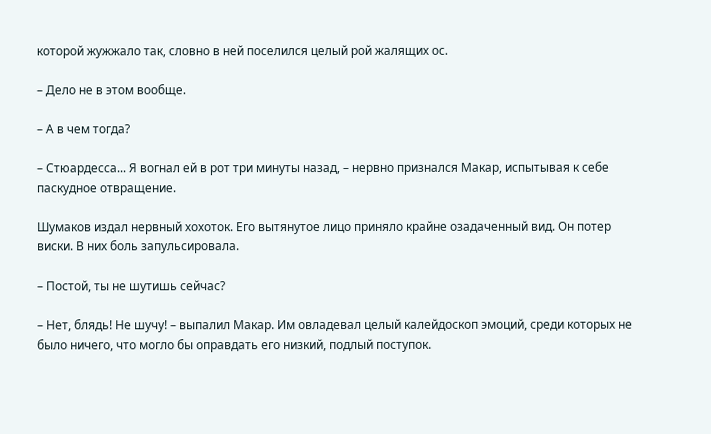которой жужжало так, словно в ней поселился целый рой жалящих ос.

– Дело не в этом вообще.

– А в чем тогда?

– Стюардесса... Я вогнал ей в рот три минуты назад, – нервно признался Макар, испытывая к себе паскудное отвращение.

Шумаков издал нервный хохоток. Его вытянутое лицо приняло крайне озадаченный вид. Он потер виски. В них боль запульсировала.

– Постой, ты не шутишь сейчас?

– Нет, блядь! Не шучу! – выпалил Макар. Им овладевал целый калейдоскоп эмоций, среди которых не было ничего, что могло бы оправдать его низкий, подлый поступок.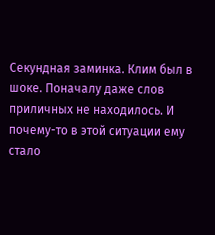Секундная заминка. Клим был в шоке. Поначалу даже слов приличных не находилось. И почему-то в этой ситуации ему стало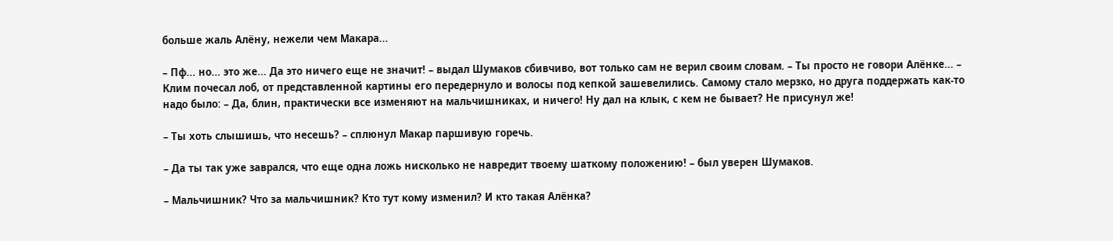больше жаль Алёну, нежели чем Макара...

– Пф... но... это же... Да это ничего еще не значит! – выдал Шумаков сбивчиво, вот только сам не верил своим словам. – Ты просто не говори Алёнке... – Клим почесал лоб, от представленной картины его передернуло и волосы под кепкой зашевелились. Самому стало мерзко, но друга поддержать как-то надо было: – Да, блин, практически все изменяют на мальчишниках, и ничего! Ну дал на клык, с кем не бывает? Не присунул же!

– Ты хоть слышишь, что несешь? – сплюнул Макар паршивую горечь.

– Да ты так уже заврался, что еще одна ложь нисколько не навредит твоему шаткому положению! – был уверен Шумаков.

– Мальчишник? Что за мальчишник? Кто тут кому изменил? И кто такая Алёнка?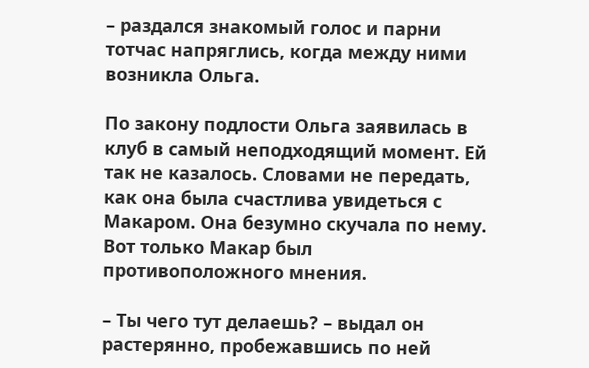– раздался знакомый голос и парни тотчас напряглись, когда между ними возникла Ольга.

По закону подлости Ольга заявилась в клуб в самый неподходящий момент. Ей так не казалось. Словами не передать, как она была счастлива увидеться с Макаром. Она безумно скучала по нему. Вот только Макар был противоположного мнения.

– Ты чего тут делаешь? – выдал он растерянно, пробежавшись по ней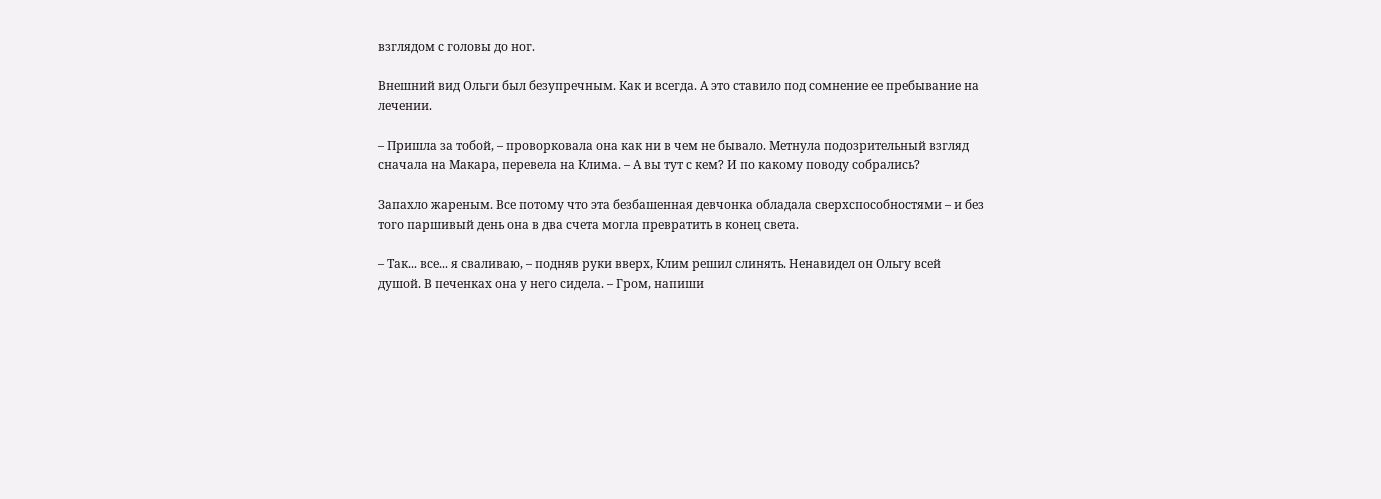взглядом с головы до ног.

Внешний вид Ольги был безупречным. Как и всегда. А это ставило под сомнение ее пребывание на лечении.

– Пришла за тобой, – проворковала она как ни в чем не бывало. Метнула подозрительный взгляд сначала на Макара, перевела на Клима. – А вы тут с кем? И по какому поводу собрались?

Запахло жареным. Все потому что эта безбашенная девчонка обладала сверхспособностями – и без того паршивый день она в два счета могла превратить в конец света.

– Так... все... я сваливаю, – подняв руки вверх, Клим решил слинять. Ненавидел он Ольгу всей душой. В печенках она у него сидела. – Гром, напиши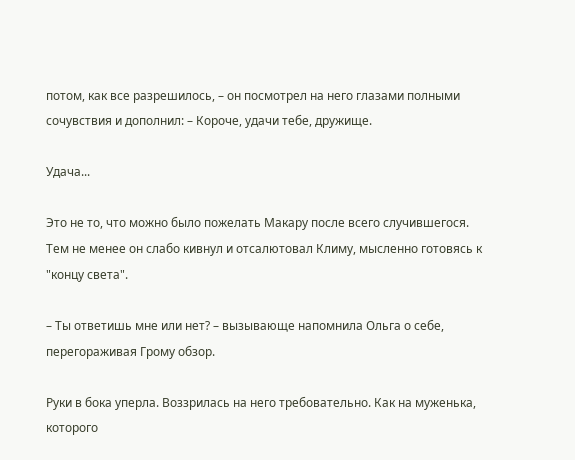потом, как все разрешилось, – он посмотрел на него глазами полными сочувствия и дополнил: – Короче, удачи тебе, дружище.

Удача...

Это не то, что можно было пожелать Макару после всего случившегося. Тем не менее он слабо кивнул и отсалютовал Климу, мысленно готовясь к "концу света".

– Ты ответишь мне или нет? – вызывающе напомнила Ольга о себе, перегораживая Грому обзор.

Руки в бока уперла. Воззрилась на него требовательно. Как на муженька, которого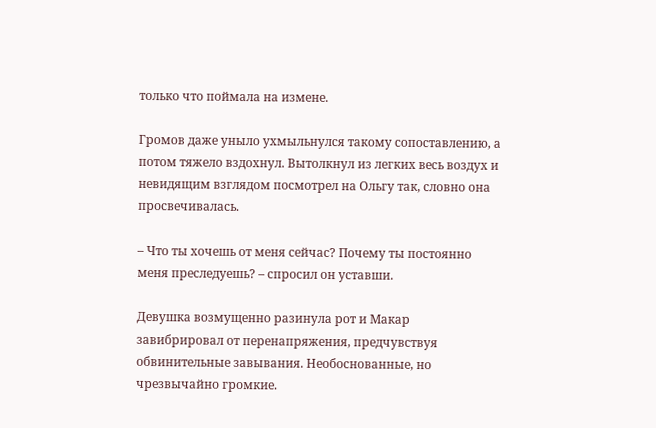только что поймала на измене.

Громов даже уныло ухмыльнулся такому сопоставлению, а потом тяжело вздохнул. Вытолкнул из легких весь воздух и невидящим взглядом посмотрел на Ольгу так, словно она просвечивалась.

– Что ты хочешь от меня сейчас? Почему ты постоянно меня преследуешь? – спросил он уставши.

Девушка возмущенно разинула рот и Макар завибрировал от перенапряжения, предчувствуя обвинительные завывания. Необоснованные, но чрезвычайно громкие.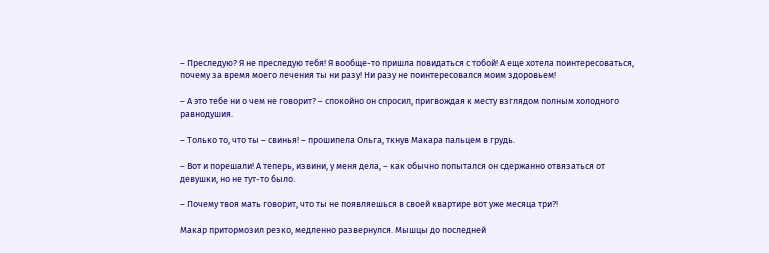– Преследую? Я не преследую тебя! Я вообще-то пришла повидаться с тобой! А еще хотела поинтересоваться, почему за время моего лечения ты ни разу! Ни разу не поинтересовался моим здоровьем!

– А это тебе ни о чем не говорит? – спокойно он спросил, пригвождая к месту взглядом полным холодного равнодушия.

– Только то, что ты – свинья! – прошипела Ольга, ткнув Макара пальцем в грудь.

– Вот и порешали! А теперь, извини, у меня дела, – как обычно попытался он сдержанно отвязаться от девушки, но не тут-то было.

– Почему твоя мать говорит, что ты не появляешься в своей квартире вот уже месяца три?!

Макар притормозил резко, медленно развернулся. Мышцы до последней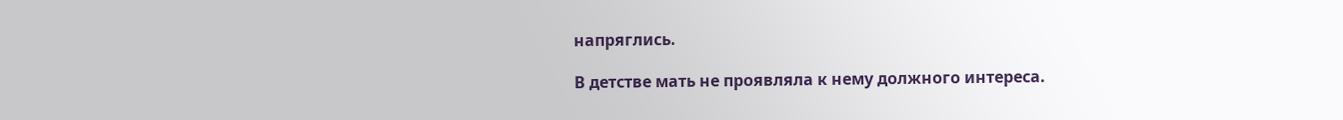напряглись.

В детстве мать не проявляла к нему должного интереса.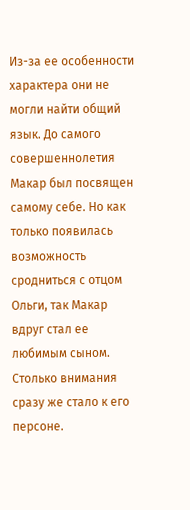Из-за ее особенности характера они не могли найти общий язык. До самого совершеннолетия Макар был посвящен самому себе. Но как только появилась возможность сродниться с отцом Ольги, так Макар вдруг стал ее любимым сыном. Столько внимания сразу же стало к его персоне.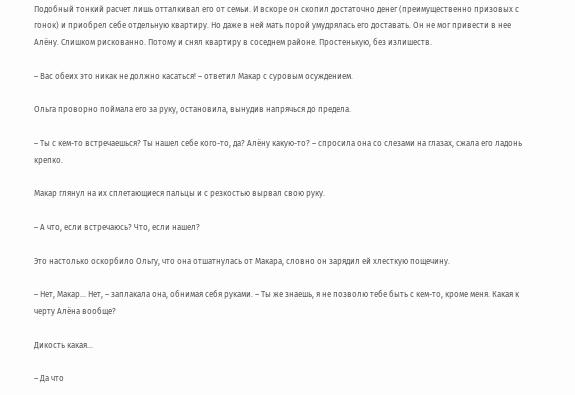Подобный тонкий расчет лишь отталкивал его от семьи. И вскоре он скопил достаточно денег (преимущественно призовых с гонок) и приобрел себе отдельную квартиру. Но даже в ней мать порой умудрялась его доставать. Он не мог привести в нее Алёну. Слишком рискованно. Потому и снял квартиру в соседнем районе. Простенькую, без излишеств.

– Вас обеих это никак не должно касаться! – ответил Макар с суровым осуждением.

Ольга проворно поймала его за руку, остановила, вынудив напрячься до предела.

– Ты с кем-то встречаешься? Ты нашел себе кого-то, да? Алёну какую-то? – спросила она со слезами на глазах, сжала его ладонь крепко.

Макар глянул на их сплетающиеся пальцы и с резкостью вырвал свою руку.

– А что, если встречаюсь? Что, если нашел?

Это настолько оскорбило Ольгу, что она отшатнулась от Макара, словно он зарядил ей хлесткую пощечину.

– Нет, Макар... Нет, – заплакала она, обнимая себя руками. – Ты же знаешь, я не позволю тебе быть с кем-то, кроме меня. Какая к черту Алёна вообще?

Дикость какая...

– Да что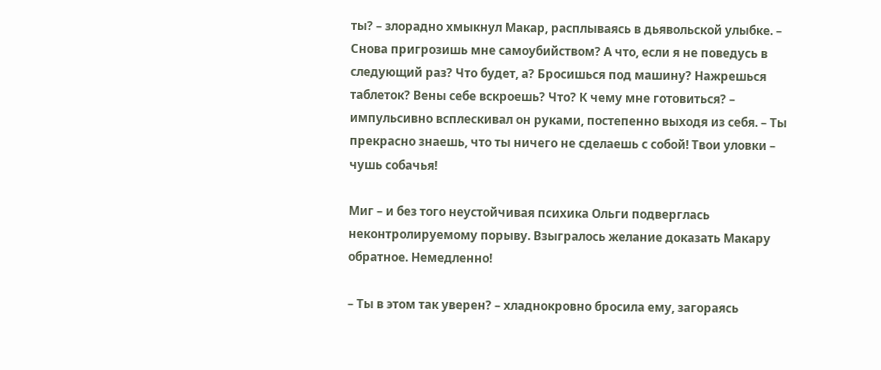ты? – злорадно хмыкнул Макар, расплываясь в дьявольской улыбке. – Снова пригрозишь мне самоубийством? А что, если я не поведусь в следующий раз? Что будет, а? Бросишься под машину? Нажрешься таблеток? Вены себе вскроешь? Что? К чему мне готовиться? – импульсивно всплескивал он руками, постепенно выходя из себя. – Ты прекрасно знаешь, что ты ничего не сделаешь с собой! Твои уловки – чушь собачья!

Миг – и без того неустойчивая психика Ольги подверглась неконтролируемому порыву. Взыгралось желание доказать Макару обратное. Немедленно!

– Ты в этом так уверен? – хладнокровно бросила ему, загораясь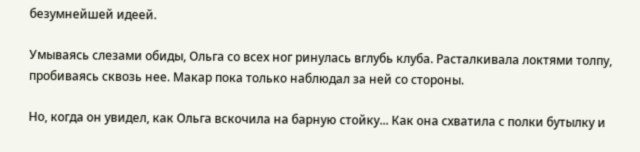безумнейшей идеей.

Умываясь слезами обиды, Ольга со всех ног ринулась вглубь клуба. Расталкивала локтями толпу, пробиваясь сквозь нее. Макар пока только наблюдал за ней со стороны.

Но, когда он увидел, как Ольга вскочила на барную стойку... Как она схватила с полки бутылку и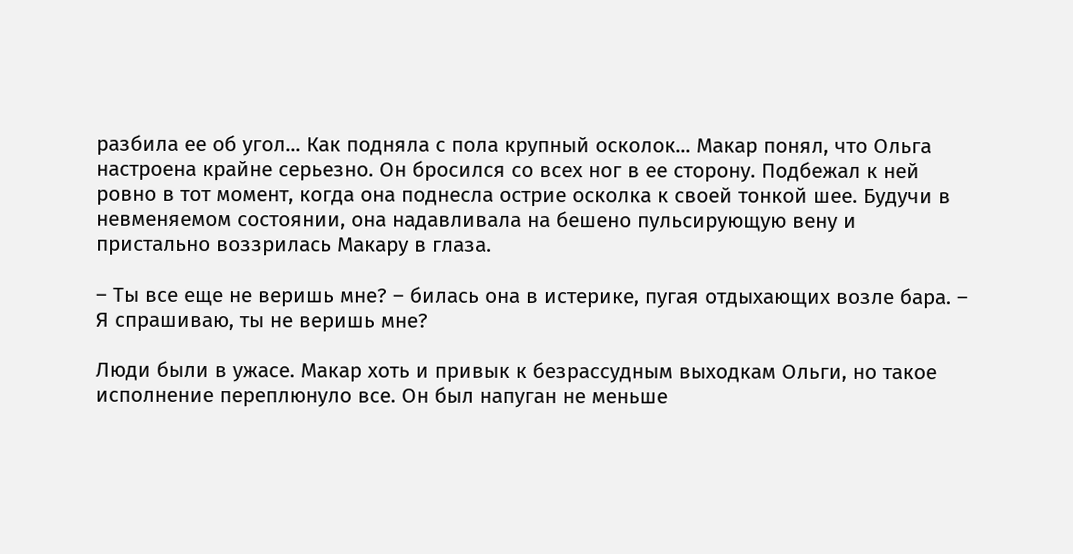разбила ее об угол... Как подняла с пола крупный осколок... Макар понял, что Ольга настроена крайне серьезно. Он бросился со всех ног в ее сторону. Подбежал к ней ровно в тот момент, когда она поднесла острие осколка к своей тонкой шее. Будучи в невменяемом состоянии, она надавливала на бешено пульсирующую вену и пристально воззрилась Макару в глаза.

– Ты все еще не веришь мне? – билась она в истерике, пугая отдыхающих возле бара. – Я спрашиваю, ты не веришь мне?

Люди были в ужасе. Макар хоть и привык к безрассудным выходкам Ольги, но такое исполнение переплюнуло все. Он был напуган не меньше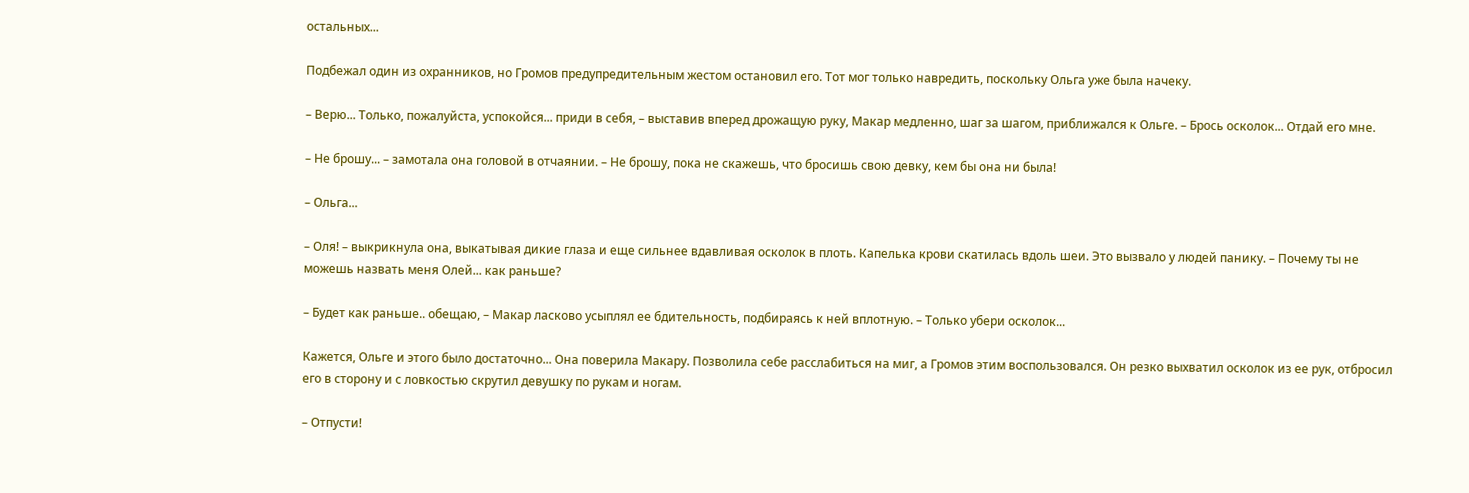остальных...

Подбежал один из охранников, но Громов предупредительным жестом остановил его. Тот мог только навредить, поскольку Ольга уже была начеку.

– Верю... Только, пожалуйста, успокойся... приди в себя, – выставив вперед дрожащую руку, Макар медленно, шаг за шагом, приближался к Ольге. – Брось осколок... Отдай его мне.

– Не брошу... – замотала она головой в отчаянии. – Не брошу, пока не скажешь, что бросишь свою девку, кем бы она ни была!

– Ольга...

– Оля! – выкрикнула она, выкатывая дикие глаза и еще сильнее вдавливая осколок в плоть. Капелька крови скатилась вдоль шеи. Это вызвало у людей панику. – Почему ты не можешь назвать меня Олей... как раньше?

– Будет как раньше.. обещаю, – Макар ласково усыплял ее бдительность, подбираясь к ней вплотную. – Только убери осколок...

Кажется, Ольге и этого было достаточно... Она поверила Макару. Позволила себе расслабиться на миг, а Громов этим воспользовался. Он резко выхватил осколок из ее рук, отбросил его в сторону и с ловкостью скрутил девушку по рукам и ногам.

– Отпусти!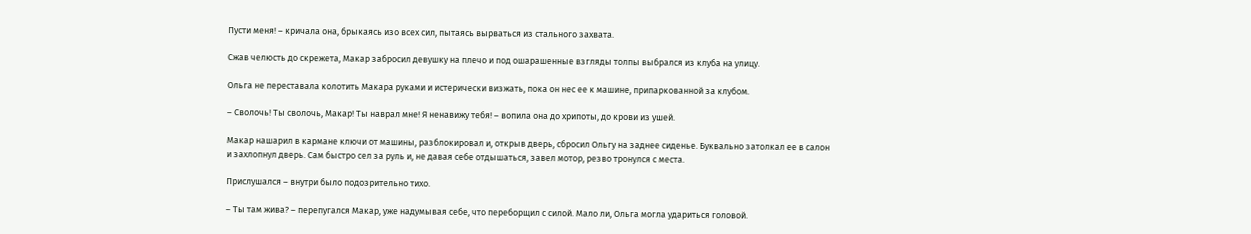Пусти меня! – кричала она, брыкаясь изо всех сил, пытаясь вырваться из стального захвата.

Сжав челюсть до скрежета, Макар забросил девушку на плечо и под ошарашенные взгляды толпы выбрался из клуба на улицу.

Ольга не переставала колотить Макара руками и истерически визжать, пока он нес ее к машине, припаркованной за клубом.

– Сволочь! Ты сволочь, Макар! Ты наврал мне! Я ненавижу тебя! – вопила она до хрипоты, до крови из ушей.

Макар нашарил в кармане ключи от машины, разблокировал и, открыв дверь, сбросил Ольгу на заднее сиденье. Буквально затолкал ее в салон и захлопнул дверь. Сам быстро сел за руль и, не давая себе отдышаться, завел мотор, резво тронулся с места.

Прислушался – внутри было подозрительно тихо.

– Ты там жива? – перепугался Макар, уже надумывая себе, что переборщил с силой. Мало ли, Ольга могла удариться головой.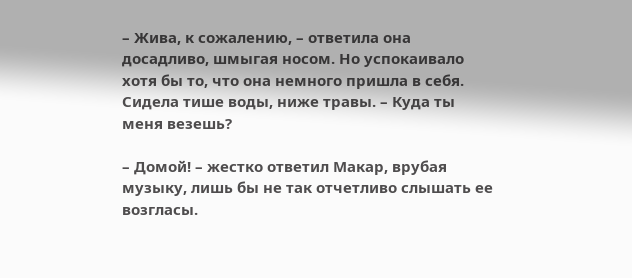– Жива, к сожалению, – ответила она досадливо, шмыгая носом. Но успокаивало хотя бы то, что она немного пришла в себя. Сидела тише воды, ниже травы. – Куда ты меня везешь?

– Домой! – жестко ответил Макар, врубая музыку, лишь бы не так отчетливо слышать ее возгласы.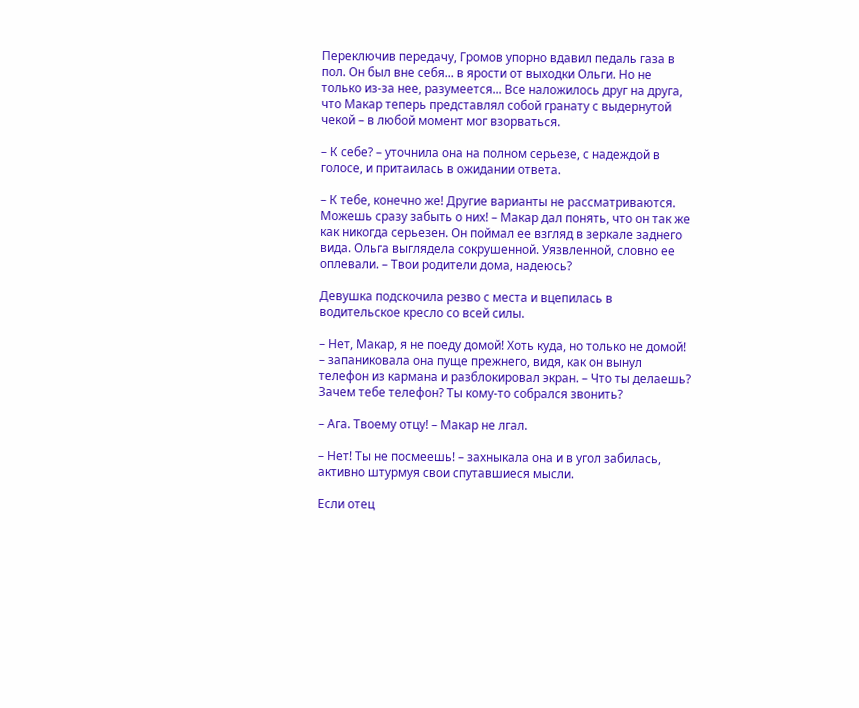Переключив передачу, Громов упорно вдавил педаль газа в пол. Он был вне себя... в ярости от выходки Ольги. Но не только из-за нее, разумеется... Все наложилось друг на друга, что Макар теперь представлял собой гранату с выдернутой чекой – в любой момент мог взорваться.

– К себе? – уточнила она на полном серьезе, с надеждой в голосе, и притаилась в ожидании ответа.

– К тебе, конечно же! Другие варианты не рассматриваются. Можешь сразу забыть о них! – Макар дал понять, что он так же как никогда серьезен. Он поймал ее взгляд в зеркале заднего вида. Ольга выглядела сокрушенной. Уязвленной, словно ее оплевали. – Твои родители дома, надеюсь?

Девушка подскочила резво с места и вцепилась в водительское кресло со всей силы.

– Нет, Макар, я не поеду домой! Хоть куда, но только не домой! – запаниковала она пуще прежнего, видя, как он вынул телефон из кармана и разблокировал экран. – Что ты делаешь? Зачем тебе телефон? Ты кому-то собрался звонить?

– Ага. Твоему отцу! – Макар не лгал.

– Нет! Ты не посмеешь! – захныкала она и в угол забилась, активно штурмуя свои спутавшиеся мысли.

Если отец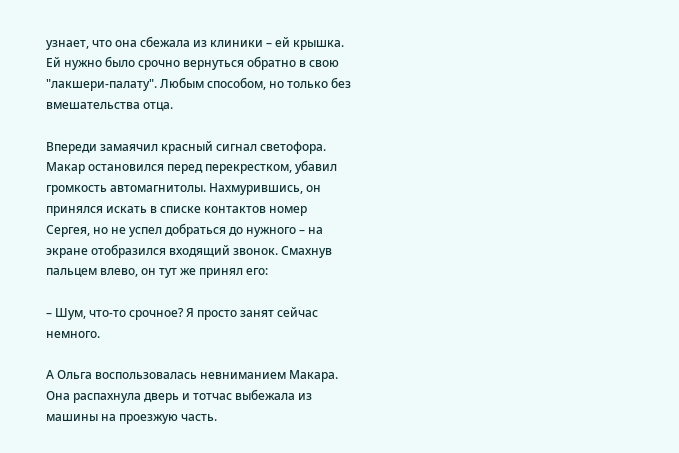узнает, что она сбежала из клиники – ей крышка. Ей нужно было срочно вернуться обратно в свою "лакшери-палату". Любым способом, но только без вмешательства отца.

Впереди замаячил красный сигнал светофора. Макар остановился перед перекрестком, убавил громкость автомагнитолы. Нахмурившись, он принялся искать в списке контактов номер Сергея, но не успел добраться до нужного – на экране отобразился входящий звонок. Смахнув пальцем влево, он тут же принял его:

– Шум, что-то срочное? Я просто занят сейчас немного.

А Ольга воспользовалась невниманием Макара. Она распахнула дверь и тотчас выбежала из машины на проезжую часть.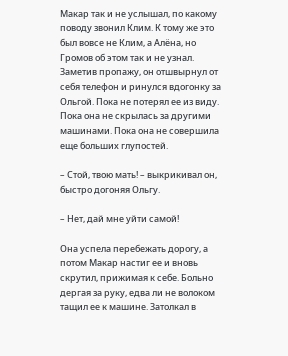Макар так и не услышал, по какому поводу звонил Клим. К тому же это был вовсе не Клим, а Алёна, но Громов об этом так и не узнал. Заметив пропажу, он отшвырнул от себя телефон и ринулся вдогонку за Ольгой. Пока не потерял ее из виду. Пока она не скрылась за другими машинами. Пока она не совершила еще больших глупостей.

– Стой, твою мать! – выкрикивал он, быстро догоняя Ольгу.

– Нет, дай мне уйти самой!

Она успела перебежать дорогу, а потом Макар настиг ее и вновь скрутил, прижимая к себе. Больно дергая за руку, едва ли не волоком тащил ее к машине. Затолкал в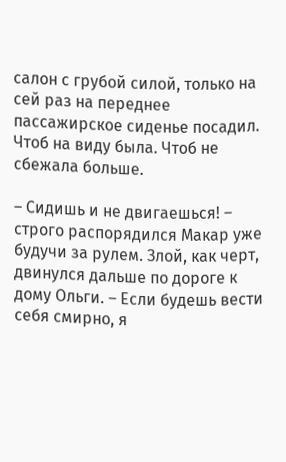салон с грубой силой, только на сей раз на переднее пассажирское сиденье посадил. Чтоб на виду была. Чтоб не сбежала больше.

– Сидишь и не двигаешься! – строго распорядился Макар уже будучи за рулем. Злой, как черт, двинулся дальше по дороге к дому Ольги. – Если будешь вести себя смирно, я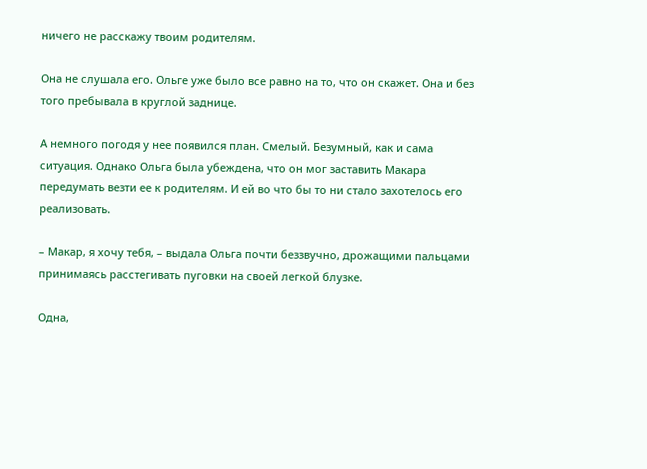ничего не расскажу твоим родителям.

Она не слушала его. Ольге уже было все равно на то, что он скажет. Она и без того пребывала в круглой заднице.

А немного погодя у нее появился план. Смелый. Безумный, как и сама ситуация. Однако Ольга была убеждена, что он мог заставить Макара передумать везти ее к родителям. И ей во что бы то ни стало захотелось его реализовать.

– Макар, я хочу тебя, – выдала Ольга почти беззвучно, дрожащими пальцами принимаясь расстегивать пуговки на своей легкой блузке.

Одна,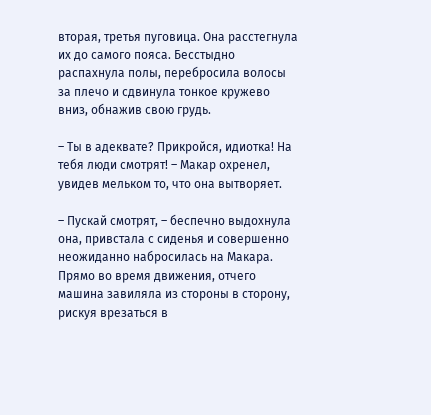вторая, третья пуговица. Она расстегнула их до самого пояса. Бесстыдно распахнула полы, перебросила волосы за плечо и сдвинула тонкое кружево вниз, обнажив свою грудь.

– Ты в адеквате? Прикройся, идиотка! На тебя люди смотрят! – Макар охренел, увидев мельком то, что она вытворяет.

– Пускай смотрят, – беспечно выдохнула она, привстала с сиденья и совершенно неожиданно набросилась на Макара. Прямо во время движения, отчего машина завиляла из стороны в сторону, рискуя врезаться в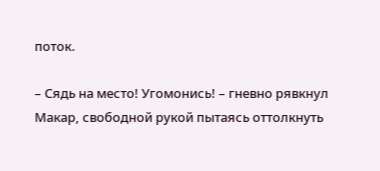поток.

– Сядь на место! Угомонись! – гневно рявкнул Макар, свободной рукой пытаясь оттолкнуть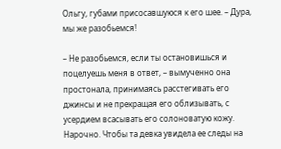Ольгу, губами присосавшуюся к его шее. – Дура, мы же разобьемся!

– Не разобьемся, если ты остановишься и поцелуешь меня в ответ, – вымученно она простонала, принимаясь расстегивать его джинсы и не прекращая его облизывать, с усердием всасывать его солоноватую кожу. Нарочно. Чтобы та девка увидела ее следы на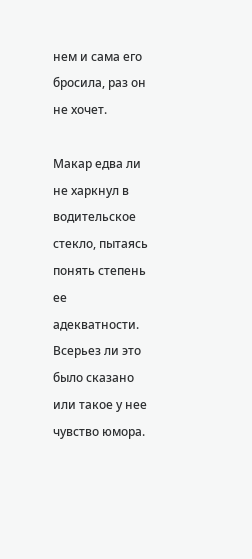нем и сама его бросила, раз он не хочет.

Макар едва ли не харкнул в водительское стекло, пытаясь понять степень ее адекватности. Всерьез ли это было сказано или такое у нее чувство юмора.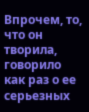Впрочем, то, что он творила, говорило как раз о ее серьезных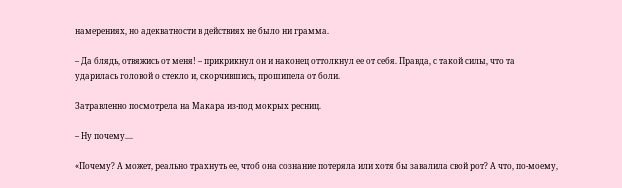намерениях, но адекватности в действиях не было ни грамма.

– Да блядь, отвяжись от меня! – прикрикнул он и наконец оттолкнул ее от себя. Правда, с такой силы, что та ударилась головой о стекло и, скорчившись, прошипела от боли.

Затравленно посмотрела на Макара из-под мокрых ресниц.

– Ну почему....

«Почему? А может, реально трахнуть ее, чтоб она сознание потеряла или хотя бы завалила свой рот? А что, по-моему,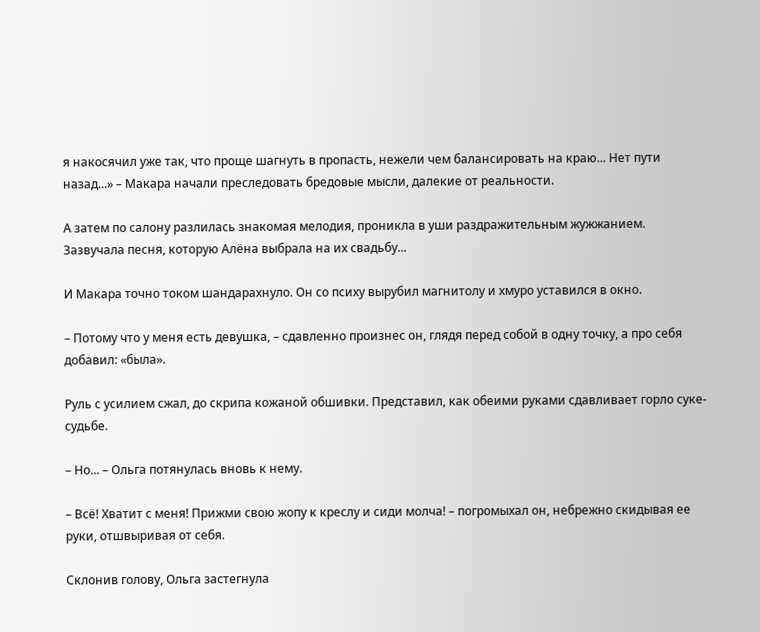я накосячил уже так, что проще шагнуть в пропасть, нежели чем балансировать на краю... Нет пути назад...» – Макара начали преследовать бредовые мысли, далекие от реальности.

А затем по салону разлилась знакомая мелодия, проникла в уши раздражительным жужжанием. Зазвучала песня, которую Алёна выбрала на их свадьбу...

И Макара точно током шандарахнуло. Он со психу вырубил магнитолу и хмуро уставился в окно.

– Потому что у меня есть девушка, – сдавленно произнес он, глядя перед собой в одну точку, а про себя добавил: «была».

Руль с усилием сжал, до скрипа кожаной обшивки. Представил, как обеими руками сдавливает горло суке-судьбе.

– Но... – Ольга потянулась вновь к нему.

– Всё! Хватит с меня! Прижми свою жопу к креслу и сиди молча! – погромыхал он, небрежно скидывая ее руки, отшвыривая от себя.

Склонив голову, Ольга застегнула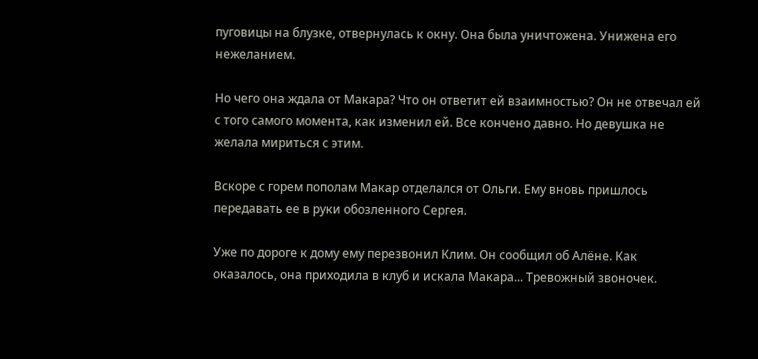пуговицы на блузке, отвернулась к окну. Она была уничтожена. Унижена его нежеланием.

Но чего она ждала от Макара? Что он ответит ей взаимностью? Он не отвечал ей с того самого момента, как изменил ей. Все кончено давно. Но девушка не желала мириться с этим.

Вскоре с горем пополам Макар отделался от Ольги. Ему вновь пришлось передавать ее в руки обозленного Сергея.

Уже по дороге к дому ему перезвонил Клим. Он сообщил об Алёне. Как оказалось, она приходила в клуб и искала Макара... Тревожный звоночек.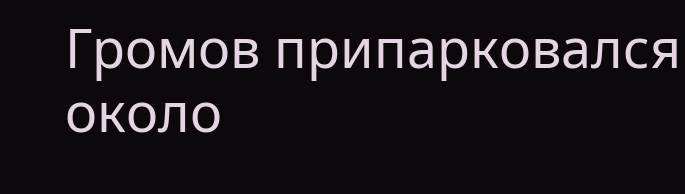Громов припарковался около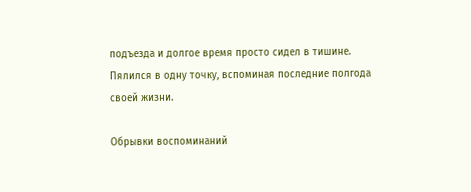подъезда и долгое время просто сидел в тишине. Пялился в одну точку, вспоминая последние полгода своей жизни.

Обрывки воспоминаний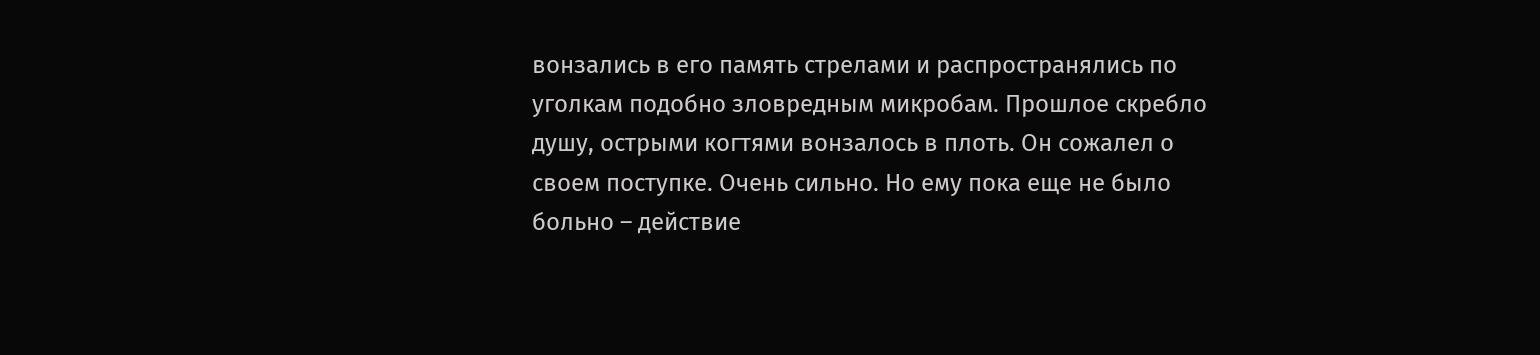вонзались в его память стрелами и распространялись по уголкам подобно зловредным микробам. Прошлое скребло душу, острыми когтями вонзалось в плоть. Он сожалел о своем поступке. Очень сильно. Но ему пока еще не было больно – действие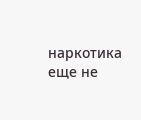наркотика еще не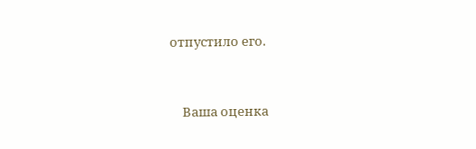отпустило его.


    Ваша оценка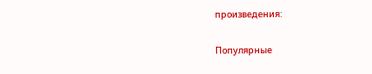произведения:

Популярные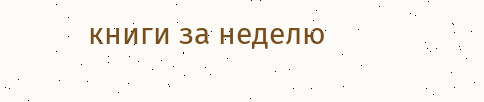книги за неделю